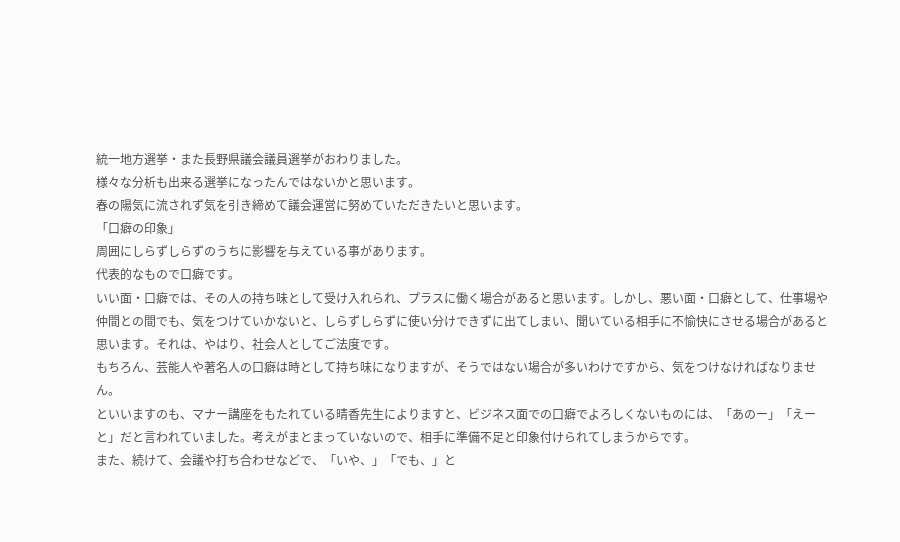統一地方選挙・また長野県議会議員選挙がおわりました。
様々な分析も出来る選挙になったんではないかと思います。
春の陽気に流されず気を引き締めて議会運営に努めていただきたいと思います。
「口癖の印象」
周囲にしらずしらずのうちに影響を与えている事があります。
代表的なもので口癖です。
いい面・口癖では、その人の持ち味として受け入れられ、プラスに働く場合があると思います。しかし、悪い面・口癖として、仕事場や仲間との間でも、気をつけていかないと、しらずしらずに使い分けできずに出てしまい、聞いている相手に不愉快にさせる場合があると思います。それは、やはり、社会人としてご法度です。
もちろん、芸能人や著名人の口癖は時として持ち味になりますが、そうではない場合が多いわけですから、気をつけなければなりません。
といいますのも、マナー講座をもたれている晴香先生によりますと、ビジネス面での口癖でよろしくないものには、「あのー」「えーと」だと言われていました。考えがまとまっていないので、相手に準備不足と印象付けられてしまうからです。
また、続けて、会議や打ち合わせなどで、「いや、」「でも、」と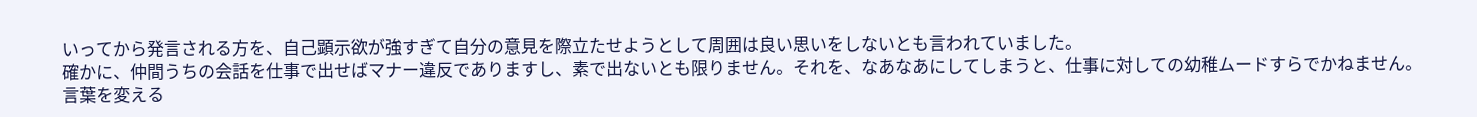いってから発言される方を、自己顕示欲が強すぎて自分の意見を際立たせようとして周囲は良い思いをしないとも言われていました。
確かに、仲間うちの会話を仕事で出せばマナー違反でありますし、素で出ないとも限りません。それを、なあなあにしてしまうと、仕事に対しての幼稚ムードすらでかねません。
言葉を変える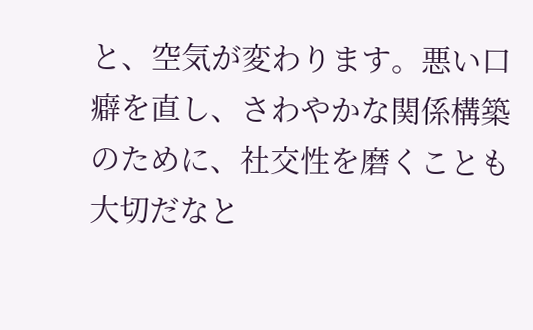と、空気が変わります。悪い口癖を直し、さわやかな関係構築のために、社交性を磨くことも大切だなと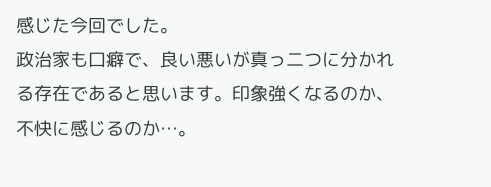感じた今回でした。
政治家も口癖で、良い悪いが真っ二つに分かれる存在であると思います。印象強くなるのか、不快に感じるのか…。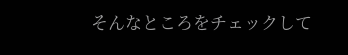そんなところをチェックして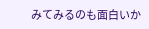みてみるのも面白いか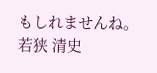もしれませんね。
若狭 清史